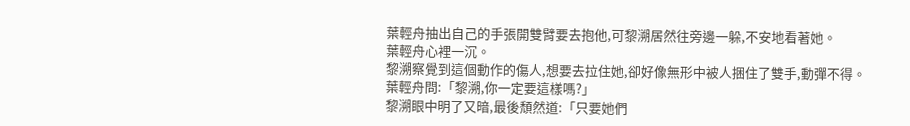葉輕舟抽出自己的手張開雙臂要去抱他,可黎溯居然往旁邊一躲,不安地看著她。
葉輕舟心裡一沉。
黎溯察覺到這個動作的傷人,想要去拉住她,卻好像無形中被人捆住了雙手,動彈不得。
葉輕舟問:「黎溯,你一定要這樣嗎?」
黎溯眼中明了又暗,最後頹然道:「只要她們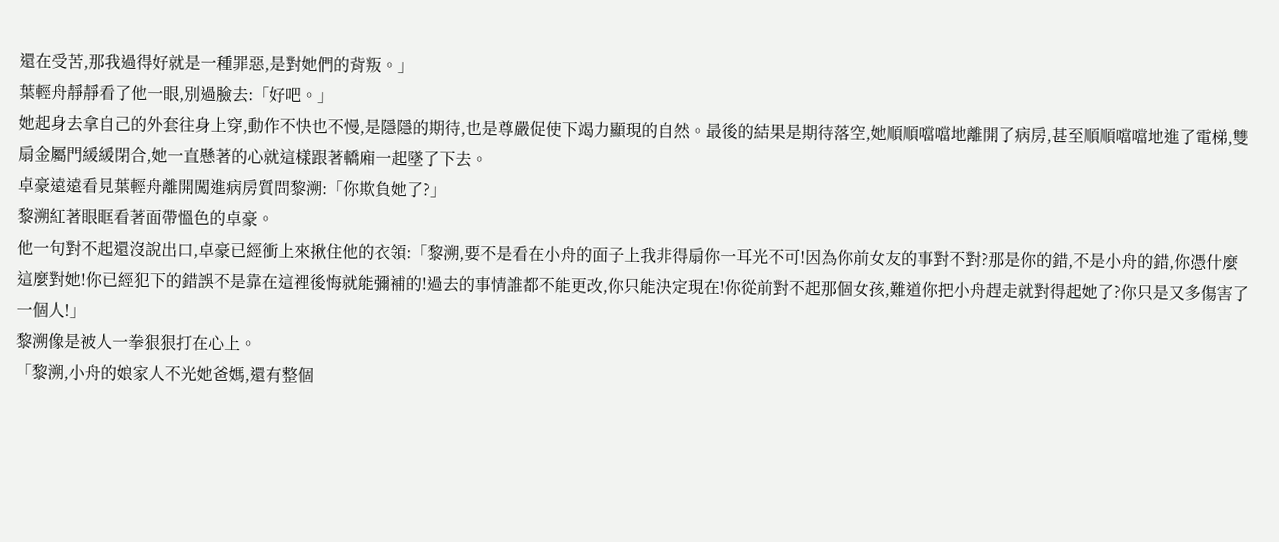還在受苦,那我過得好就是一種罪惡,是對她們的背叛。」
葉輕舟靜靜看了他一眼,別過臉去:「好吧。」
她起身去拿自己的外套往身上穿,動作不快也不慢,是隱隱的期待,也是尊嚴促使下竭力顯現的自然。最後的結果是期待落空,她順順噹噹地離開了病房,甚至順順噹噹地進了電梯,雙扇金屬門緩緩閉合,她一直懸著的心就這樣跟著轎廂一起墜了下去。
卓豪遠遠看見葉輕舟離開闖進病房質問黎溯:「你欺負她了?」
黎溯紅著眼眶看著面帶慍色的卓豪。
他一句對不起還沒說出口,卓豪已經衝上來揪住他的衣領:「黎溯,要不是看在小舟的面子上我非得扇你一耳光不可!因為你前女友的事對不對?那是你的錯,不是小舟的錯,你憑什麼這麼對她!你已經犯下的錯誤不是靠在這裡後悔就能彌補的!過去的事情誰都不能更改,你只能決定現在!你從前對不起那個女孩,難道你把小舟趕走就對得起她了?你只是又多傷害了一個人!」
黎溯像是被人一拳狠狠打在心上。
「黎溯,小舟的娘家人不光她爸媽,還有整個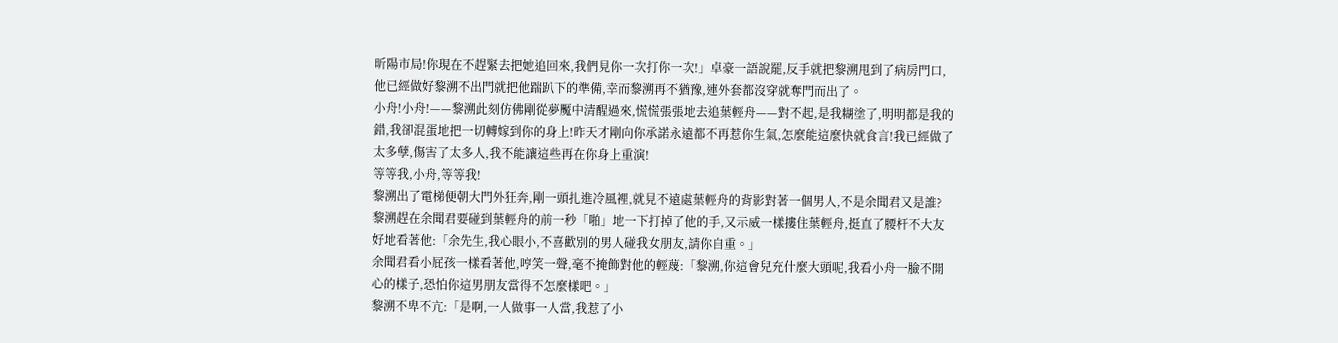昕陽市局!你現在不趕緊去把她追回來,我們見你一次打你一次!」卓豪一語說罷,反手就把黎溯甩到了病房門口,他已經做好黎溯不出門就把他踹趴下的準備,幸而黎溯再不猶豫,連外套都沒穿就奪門而出了。
小舟!小舟!——黎溯此刻仿佛剛從夢魘中清醒過來,慌慌張張地去追葉輕舟——對不起,是我糊塗了,明明都是我的錯,我卻混蛋地把一切轉嫁到你的身上!昨天才剛向你承諾永遠都不再惹你生氣,怎麼能這麼快就食言!我已經做了太多孽,傷害了太多人,我不能讓這些再在你身上重演!
等等我,小舟,等等我!
黎溯出了電梯便朝大門外狂奔,剛一頭扎進冷風裡,就見不遠處葉輕舟的背影對著一個男人,不是余聞君又是誰?
黎溯趕在余聞君要碰到葉輕舟的前一秒「啪」地一下打掉了他的手,又示威一樣摟住葉輕舟,挺直了腰杆不大友好地看著他:「余先生,我心眼小,不喜歡別的男人碰我女朋友,請你自重。」
余聞君看小屁孩一樣看著他,哼笑一聲,毫不掩飾對他的輕蔑:「黎溯,你這會兒充什麼大頭呢,我看小舟一臉不開心的樣子,恐怕你這男朋友當得不怎麼樣吧。」
黎溯不卑不亢:「是啊,一人做事一人當,我惹了小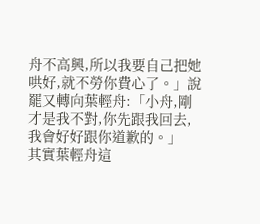舟不高興,所以我要自己把她哄好,就不勞你費心了。」說罷又轉向葉輕舟:「小舟,剛才是我不對,你先跟我回去,我會好好跟你道歉的。」
其實葉輕舟這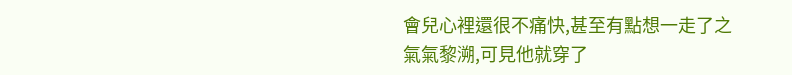會兒心裡還很不痛快,甚至有點想一走了之氣氣黎溯,可見他就穿了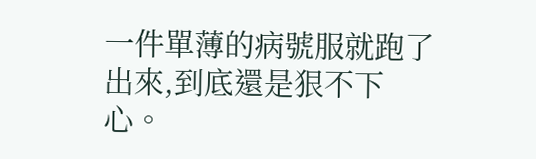一件單薄的病號服就跑了出來,到底還是狠不下心。